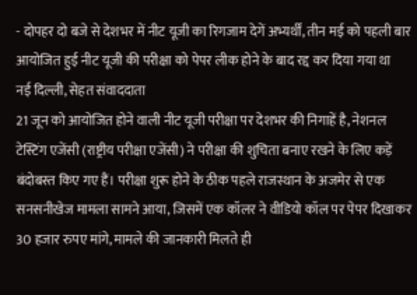- दोपहर दो बजे से देशभर में नीट यूजी का रिगजाम देगें अभ्यर्थीं, तीन मई को पहली बार आयोजित हुई नीट यूजी की परीक्षा को पेपर लीक होने के बाद रद्द कर दिया गया था
नई दिल्ली, सेहत संवाददाता
21 जून को आयोजित होने वाली नीट यूजी परीक्षा पर देशभर की निगाहें है, नेशनल टेस्टिंग एजेंसी (राष्ट्रीय परीक्षा एजेंसी) ने परीक्षा की शुचिता बनाए रखने के लिए कड़ें बंदोबस्त किए गए हैं। परीक्षा शुरू होने के ठीक पहले राजस्थान के अजमेर से एक सनसनीखेज मामला सामने आया, जिसमें एक कॉलर ने वीडियो कॉल पर पेपर दिखाकर 30 हजार रुपए मांगे, मामले की जानकारी मिलते ही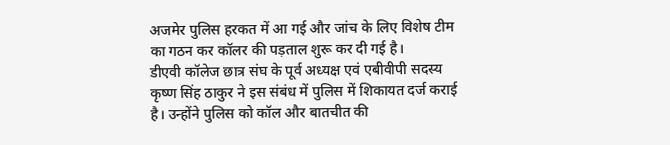अजमेर पुलिस हरकत में आ गई और जांच के लिए विशेष टीम का गठन कर कॉलर की पड़ताल शुरू कर दी गई है।
डीएवी कॉलेज छात्र संघ के पूर्व अध्यक्ष एवं एबीवीपी सदस्य कृष्ण सिंह ठाकुर ने इस संबंध में पुलिस में शिकायत दर्ज कराई है। उन्होंने पुलिस को कॉल और बातचीत की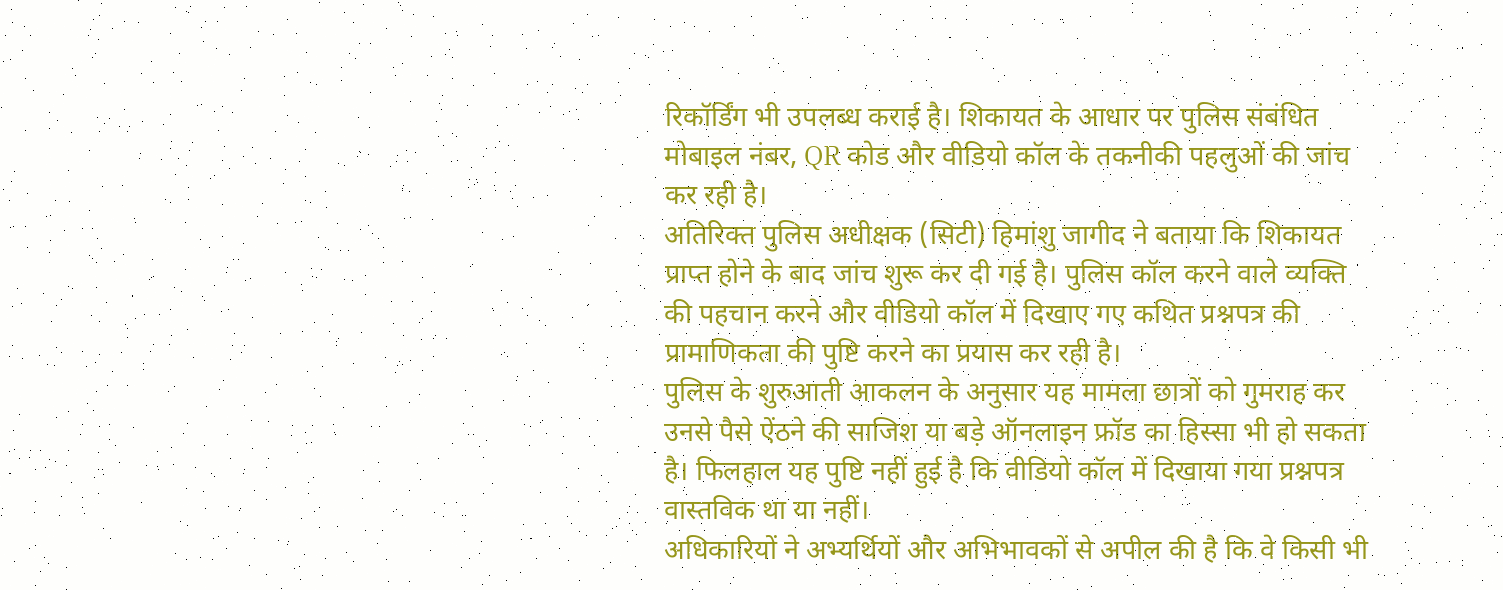रिकॉर्डिंग भी उपलब्ध कराई है। शिकायत के आधार पर पुलिस संबंधित मोबाइल नंबर, QR कोड और वीडियो कॉल के तकनीकी पहलुओं की जांच कर रही है।
अतिरिक्त पुलिस अधीक्षक (सिटी) हिमांशु जागीद ने बताया कि शिकायत प्राप्त होने के बाद जांच शुरू कर दी गई है। पुलिस कॉल करने वाले व्यक्ति की पहचान करने और वीडियो कॉल में दिखाए गए कथित प्रश्नपत्र की प्रामाणिकता की पुष्टि करने का प्रयास कर रही है।
पुलिस के शुरुआती आकलन के अनुसार यह मामला छात्रों को गुमराह कर उनसे पैसे ऐंठने की साजिश या बड़े ऑनलाइन फ्रॉड का हिस्सा भी हो सकता है। फिलहाल यह पुष्टि नहीं हुई है कि वीडियो कॉल में दिखाया गया प्रश्नपत्र वास्तविक था या नहीं।
अधिकारियों ने अभ्यर्थियों और अभिभावकों से अपील की है कि वे किसी भी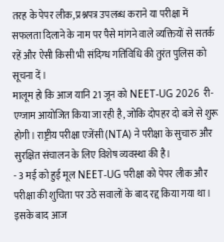तरह के पेपर लीक, प्रश्नपत्र उपलब्ध कराने या परीक्षा में सफलता दिलाने के नाम पर पैसे मांगने वाले व्यक्तियों से सतर्क रहें और ऐसी किसी भी संदिग्ध गतिविधि की तुरंत पुलिस को सूचना दें।
मालूम हो कि आज यानि 21 जून को NEET-UG 2026 री-एग्जाम आयोजित किया जा रही है, जोकि दोपहर दो बजे से शुरू होगी। राष्ट्रीय परीक्षा एजेंसी (NTA) ने परीक्षा के सुचारु और सुरक्षित संचालन के लिए विशेष व्यवस्था की है।
- 3 मई को हुई मूल NEET-UG परीक्षा को पेपर लीक और परीक्षा की शुचिता पर उठे सवालों के बाद रद्द किया गया था। इसके बाद आज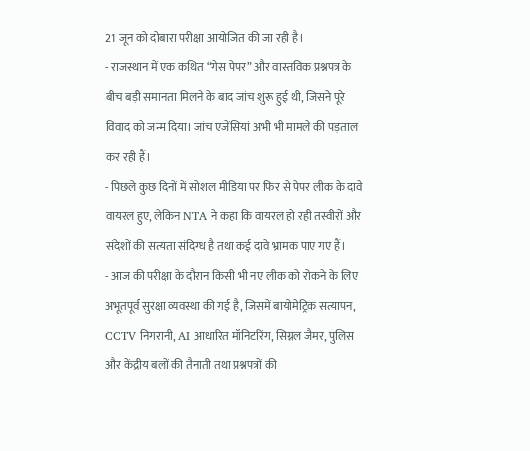21 जून को दोबारा परीक्षा आयोजित की जा रही है।
- राजस्थान में एक कथित “गेस पेपर” और वास्तविक प्रश्नपत्र के बीच बड़ी समानता मिलने के बाद जांच शुरू हुई थी, जिसने पूरे विवाद को जन्म दिया। जांच एजेंसियां अभी भी मामले की पड़ताल कर रही हैं।
- पिछले कुछ दिनों में सोशल मीडिया पर फिर से पेपर लीक के दावे वायरल हुए, लेकिन NTA ने कहा कि वायरल हो रही तस्वीरों और संदेशों की सत्यता संदिग्ध है तथा कई दावे भ्रामक पाए गए हैं।
- आज की परीक्षा के दौरान किसी भी नए लीक को रोकने के लिए अभूतपूर्व सुरक्षा व्यवस्था की गई है, जिसमें बायोमेट्रिक सत्यापन, CCTV निगरानी, AI आधारित मॉनिटरिंग, सिग्नल जैमर, पुलिस और केंद्रीय बलों की तैनाती तथा प्रश्नपत्रों की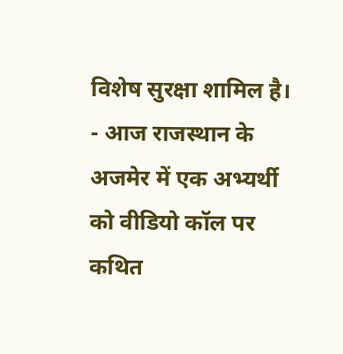विशेष सुरक्षा शामिल है।
- आज राजस्थान के अजमेर में एक अभ्यर्थी को वीडियो कॉल पर कथित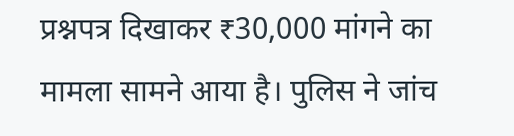प्रश्नपत्र दिखाकर ₹30,000 मांगने का मामला सामने आया है। पुलिस ने जांच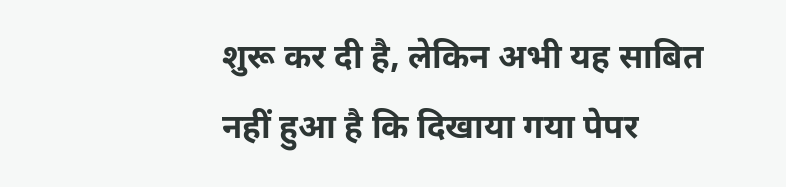शुरू कर दी है, लेकिन अभी यह साबित नहीं हुआ है कि दिखाया गया पेपर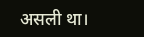असली था।